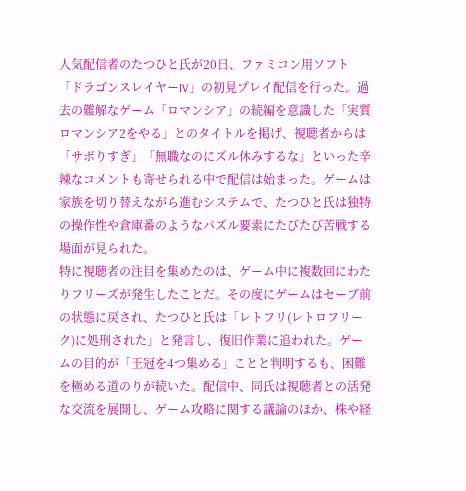人気配信者のたつひと氏が20日、ファミコン用ソフト「ドラゴンスレイヤーIV」の初見プレイ配信を行った。過去の難解なゲーム「ロマンシア」の続編を意識した「実質ロマンシア2をやる」とのタイトルを掲げ、視聴者からは「サボりすぎ」「無職なのにズル休みするな」といった辛辣なコメントも寄せられる中で配信は始まった。ゲームは家族を切り替えながら進むシステムで、たつひと氏は独特の操作性や倉庫番のようなパズル要素にたびたび苦戦する場面が見られた。
特に視聴者の注目を集めたのは、ゲーム中に複数回にわたりフリーズが発生したことだ。その度にゲームはセーブ前の状態に戻され、たつひと氏は「レトフリ(レトロフリーク)に処刑された」と発言し、復旧作業に追われた。ゲームの目的が「王冠を4つ集める」ことと判明するも、困難を極める道のりが続いた。配信中、同氏は視聴者との活発な交流を展開し、ゲーム攻略に関する議論のほか、株や経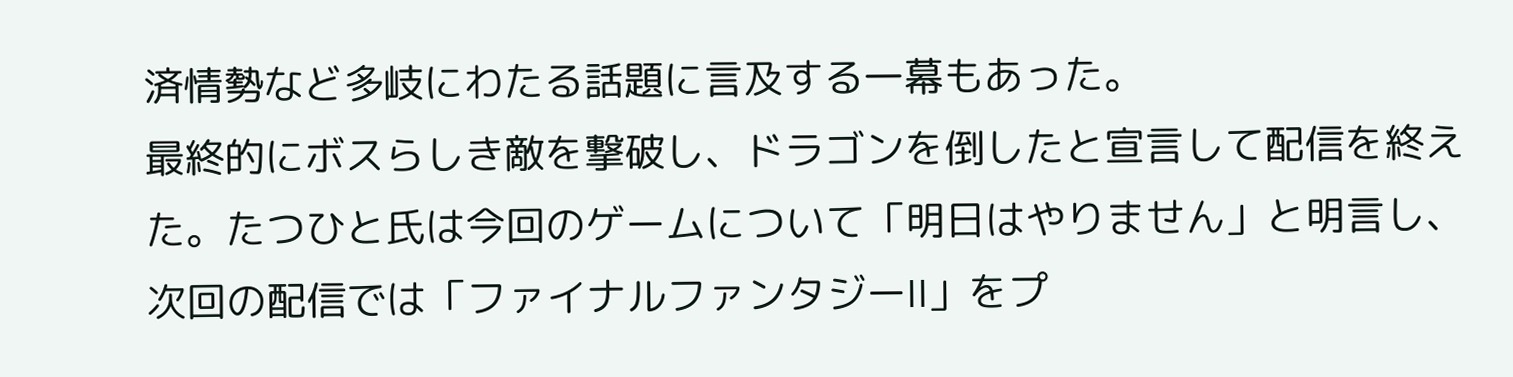済情勢など多岐にわたる話題に言及する一幕もあった。
最終的にボスらしき敵を撃破し、ドラゴンを倒したと宣言して配信を終えた。たつひと氏は今回のゲームについて「明日はやりません」と明言し、次回の配信では「ファイナルファンタジーII」をプ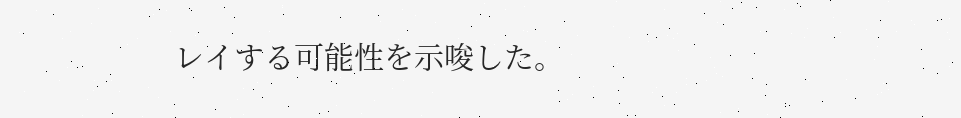レイする可能性を示唆した。